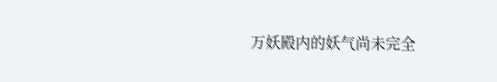万妖殿内的妖气尚未完全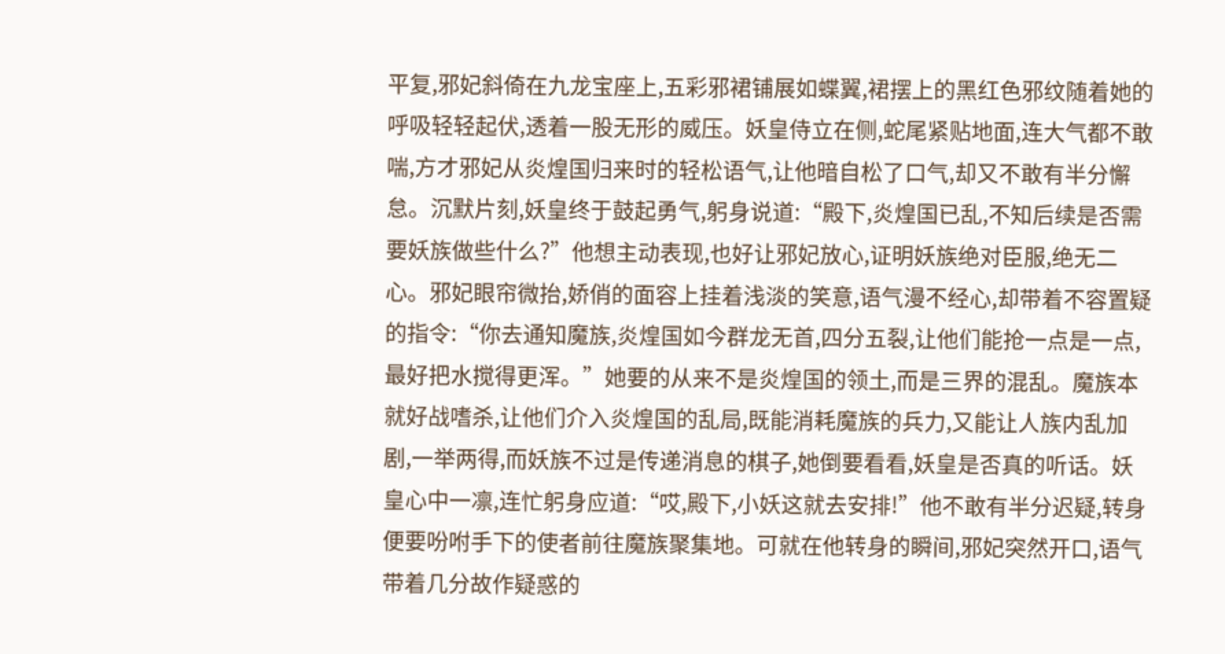平复,邪妃斜倚在九龙宝座上,五彩邪裙铺展如蝶翼,裙摆上的黑红色邪纹随着她的呼吸轻轻起伏,透着一股无形的威压。妖皇侍立在侧,蛇尾紧贴地面,连大气都不敢喘,方才邪妃从炎煌国归来时的轻松语气,让他暗自松了口气,却又不敢有半分懈怠。沉默片刻,妖皇终于鼓起勇气,躬身说道:“殿下,炎煌国已乱,不知后续是否需要妖族做些什么?”他想主动表现,也好让邪妃放心,证明妖族绝对臣服,绝无二心。邪妃眼帘微抬,娇俏的面容上挂着浅淡的笑意,语气漫不经心,却带着不容置疑的指令:“你去通知魔族,炎煌国如今群龙无首,四分五裂,让他们能抢一点是一点,最好把水搅得更浑。”她要的从来不是炎煌国的领土,而是三界的混乱。魔族本就好战嗜杀,让他们介入炎煌国的乱局,既能消耗魔族的兵力,又能让人族内乱加剧,一举两得,而妖族不过是传递消息的棋子,她倒要看看,妖皇是否真的听话。妖皇心中一凛,连忙躬身应道:“哎,殿下,小妖这就去安排!”他不敢有半分迟疑,转身便要吩咐手下的使者前往魔族聚集地。可就在他转身的瞬间,邪妃突然开口,语气带着几分故作疑惑的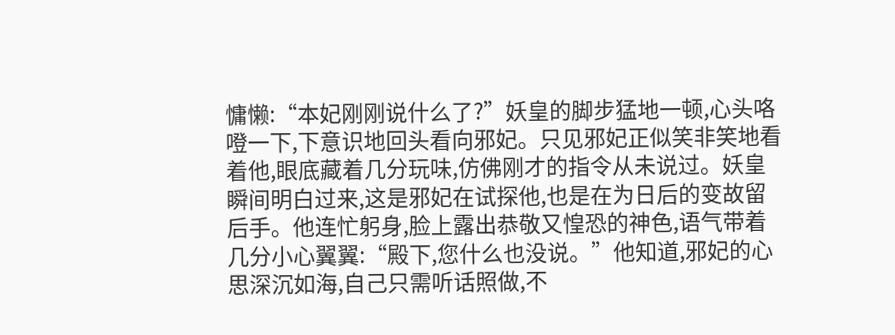慵懒:“本妃刚刚说什么了?”妖皇的脚步猛地一顿,心头咯噔一下,下意识地回头看向邪妃。只见邪妃正似笑非笑地看着他,眼底藏着几分玩味,仿佛刚才的指令从未说过。妖皇瞬间明白过来,这是邪妃在试探他,也是在为日后的变故留后手。他连忙躬身,脸上露出恭敬又惶恐的神色,语气带着几分小心翼翼:“殿下,您什么也没说。”他知道,邪妃的心思深沉如海,自己只需听话照做,不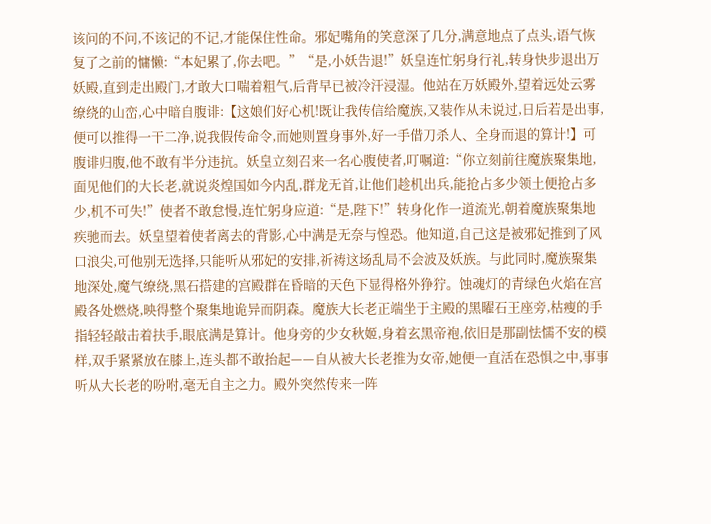该问的不问,不该记的不记,才能保住性命。邪妃嘴角的笑意深了几分,满意地点了点头,语气恢复了之前的慵懒:“本妃累了,你去吧。”“是,小妖告退!”妖皇连忙躬身行礼,转身快步退出万妖殿,直到走出殿门,才敢大口喘着粗气,后背早已被冷汗浸湿。他站在万妖殿外,望着远处云雾缭绕的山峦,心中暗自腹诽:【这娘们好心机!既让我传信给魔族,又装作从未说过,日后若是出事,便可以推得一干二净,说我假传命令,而她则置身事外,好一手借刀杀人、全身而退的算计!】可腹诽归腹,他不敢有半分违抗。妖皇立刻召来一名心腹使者,叮嘱道:“你立刻前往魔族聚集地,面见他们的大长老,就说炎煌国如今内乱,群龙无首,让他们趁机出兵,能抢占多少领土便抢占多少,机不可失!”使者不敢怠慢,连忙躬身应道:“是,陛下!”转身化作一道流光,朝着魔族聚集地疾驰而去。妖皇望着使者离去的背影,心中满是无奈与惶恐。他知道,自己这是被邪妃推到了风口浪尖,可他别无选择,只能听从邪妃的安排,祈祷这场乱局不会波及妖族。与此同时,魔族聚集地深处,魔气缭绕,黑石搭建的宫殿群在昏暗的天色下显得格外狰狞。蚀魂灯的青绿色火焰在宫殿各处燃烧,映得整个聚集地诡异而阴森。魔族大长老正端坐于主殿的黑曜石王座旁,枯瘦的手指轻轻敲击着扶手,眼底满是算计。他身旁的少女秋姬,身着玄黑帝袍,依旧是那副怯懦不安的模样,双手紧紧放在膝上,连头都不敢抬起——自从被大长老推为女帝,她便一直活在恐惧之中,事事听从大长老的吩咐,毫无自主之力。殿外突然传来一阵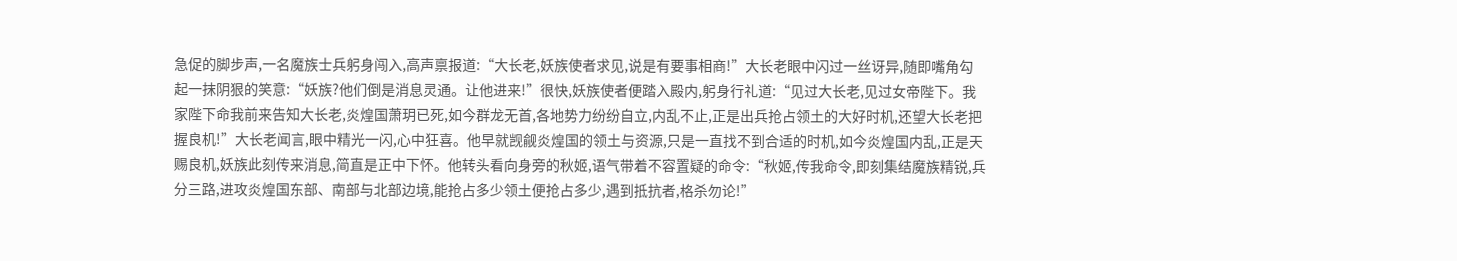急促的脚步声,一名魔族士兵躬身闯入,高声禀报道:“大长老,妖族使者求见,说是有要事相商!”大长老眼中闪过一丝讶异,随即嘴角勾起一抹阴狠的笑意:“妖族?他们倒是消息灵通。让他进来!”很快,妖族使者便踏入殿内,躬身行礼道:“见过大长老,见过女帝陛下。我家陛下命我前来告知大长老,炎煌国萧玥已死,如今群龙无首,各地势力纷纷自立,内乱不止,正是出兵抢占领土的大好时机,还望大长老把握良机!”大长老闻言,眼中精光一闪,心中狂喜。他早就觊觎炎煌国的领土与资源,只是一直找不到合适的时机,如今炎煌国内乱,正是天赐良机,妖族此刻传来消息,简直是正中下怀。他转头看向身旁的秋姬,语气带着不容置疑的命令:“秋姬,传我命令,即刻集结魔族精锐,兵分三路,进攻炎煌国东部、南部与北部边境,能抢占多少领土便抢占多少,遇到抵抗者,格杀勿论!”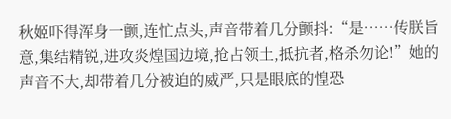秋姬吓得浑身一颤,连忙点头,声音带着几分颤抖:“是……传朕旨意,集结精锐,进攻炎煌国边境,抢占领土,抵抗者,格杀勿论!”她的声音不大,却带着几分被迫的威严,只是眼底的惶恐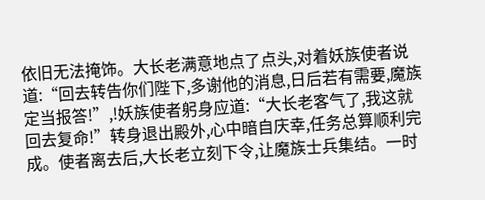依旧无法掩饰。大长老满意地点了点头,对着妖族使者说道:“回去转告你们陛下,多谢他的消息,日后若有需要,魔族定当报答!”,!妖族使者躬身应道:“大长老客气了,我这就回去复命!”转身退出殿外,心中暗自庆幸,任务总算顺利完成。使者离去后,大长老立刻下令,让魔族士兵集结。一时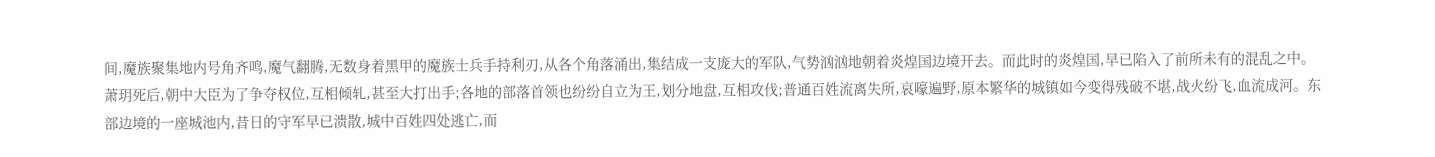间,魔族聚集地内号角齐鸣,魔气翻腾,无数身着黑甲的魔族士兵手持利刃,从各个角落涌出,集结成一支庞大的军队,气势汹汹地朝着炎煌国边境开去。而此时的炎煌国,早已陷入了前所未有的混乱之中。萧玥死后,朝中大臣为了争夺权位,互相倾轧,甚至大打出手;各地的部落首领也纷纷自立为王,划分地盘,互相攻伐;普通百姓流离失所,哀嚎遍野,原本繁华的城镇如今变得残破不堪,战火纷飞,血流成河。东部边境的一座城池内,昔日的守军早已溃散,城中百姓四处逃亡,而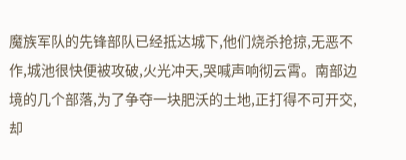魔族军队的先锋部队已经抵达城下,他们烧杀抢掠,无恶不作,城池很快便被攻破,火光冲天,哭喊声响彻云霄。南部边境的几个部落,为了争夺一块肥沃的土地,正打得不可开交,却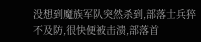没想到魔族军队突然杀到,部落士兵猝不及防,很快便被击溃,部落首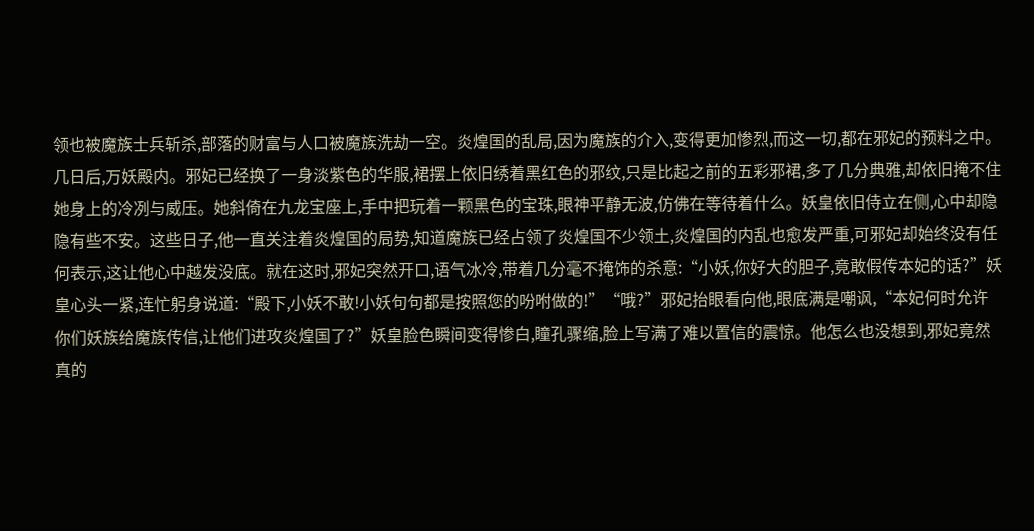领也被魔族士兵斩杀,部落的财富与人口被魔族洗劫一空。炎煌国的乱局,因为魔族的介入,变得更加惨烈,而这一切,都在邪妃的预料之中。几日后,万妖殿内。邪妃已经换了一身淡紫色的华服,裙摆上依旧绣着黑红色的邪纹,只是比起之前的五彩邪裙,多了几分典雅,却依旧掩不住她身上的冷冽与威压。她斜倚在九龙宝座上,手中把玩着一颗黑色的宝珠,眼神平静无波,仿佛在等待着什么。妖皇依旧侍立在侧,心中却隐隐有些不安。这些日子,他一直关注着炎煌国的局势,知道魔族已经占领了炎煌国不少领土,炎煌国的内乱也愈发严重,可邪妃却始终没有任何表示,这让他心中越发没底。就在这时,邪妃突然开口,语气冰冷,带着几分毫不掩饰的杀意:“小妖,你好大的胆子,竟敢假传本妃的话?”妖皇心头一紧,连忙躬身说道:“殿下,小妖不敢!小妖句句都是按照您的吩咐做的!”“哦?”邪妃抬眼看向他,眼底满是嘲讽,“本妃何时允许你们妖族给魔族传信,让他们进攻炎煌国了?”妖皇脸色瞬间变得惨白,瞳孔骤缩,脸上写满了难以置信的震惊。他怎么也没想到,邪妃竟然真的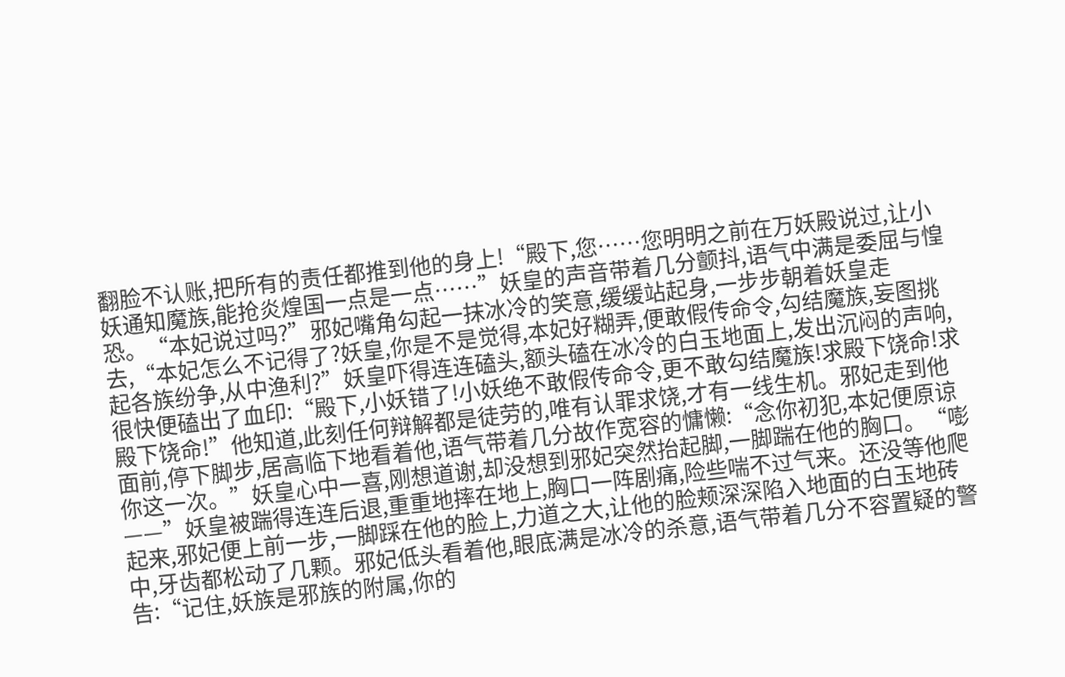翻脸不认账,把所有的责任都推到他的身上!“殿下,您……您明明之前在万妖殿说过,让小妖通知魔族,能抢炎煌国一点是一点……”妖皇的声音带着几分颤抖,语气中满是委屈与惶恐。“本妃说过吗?”邪妃嘴角勾起一抹冰冷的笑意,缓缓站起身,一步步朝着妖皇走去,“本妃怎么不记得了?妖皇,你是不是觉得,本妃好糊弄,便敢假传命令,勾结魔族,妄图挑起各族纷争,从中渔利?”妖皇吓得连连磕头,额头磕在冰冷的白玉地面上,发出沉闷的声响,很快便磕出了血印:“殿下,小妖错了!小妖绝不敢假传命令,更不敢勾结魔族!求殿下饶命!求殿下饶命!”他知道,此刻任何辩解都是徒劳的,唯有认罪求饶,才有一线生机。邪妃走到他面前,停下脚步,居高临下地看着他,语气带着几分故作宽容的慵懒:“念你初犯,本妃便原谅你这一次。”妖皇心中一喜,刚想道谢,却没想到邪妃突然抬起脚,一脚踹在他的胸口。“嘭——”妖皇被踹得连连后退,重重地摔在地上,胸口一阵剧痛,险些喘不过气来。还没等他爬起来,邪妃便上前一步,一脚踩在他的脸上,力道之大,让他的脸颊深深陷入地面的白玉地砖中,牙齿都松动了几颗。邪妃低头看着他,眼底满是冰冷的杀意,语气带着几分不容置疑的警告:“记住,妖族是邪族的附属,你的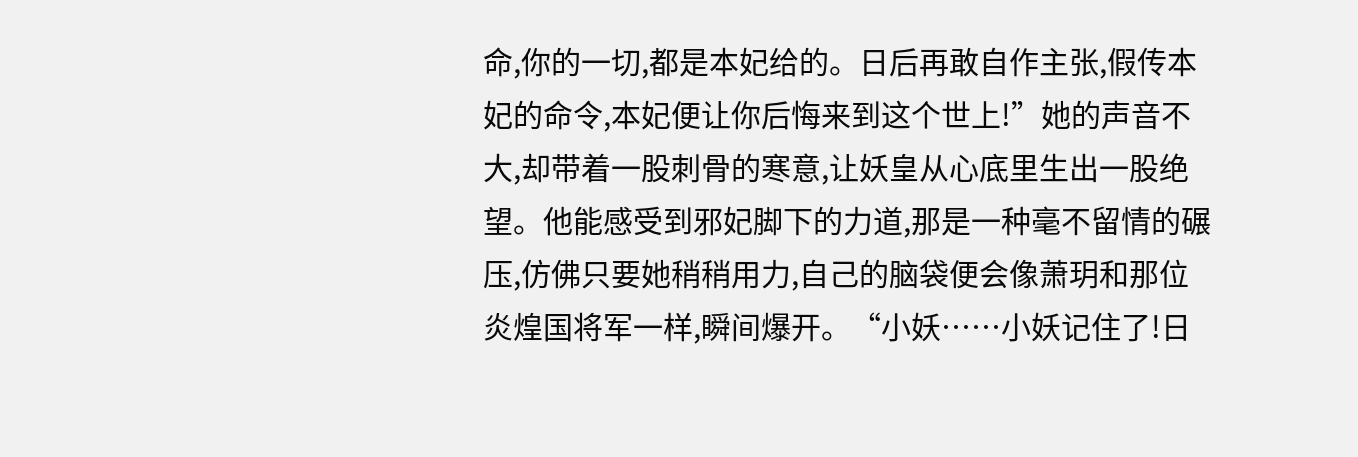命,你的一切,都是本妃给的。日后再敢自作主张,假传本妃的命令,本妃便让你后悔来到这个世上!”她的声音不大,却带着一股刺骨的寒意,让妖皇从心底里生出一股绝望。他能感受到邪妃脚下的力道,那是一种毫不留情的碾压,仿佛只要她稍稍用力,自己的脑袋便会像萧玥和那位炎煌国将军一样,瞬间爆开。“小妖……小妖记住了!日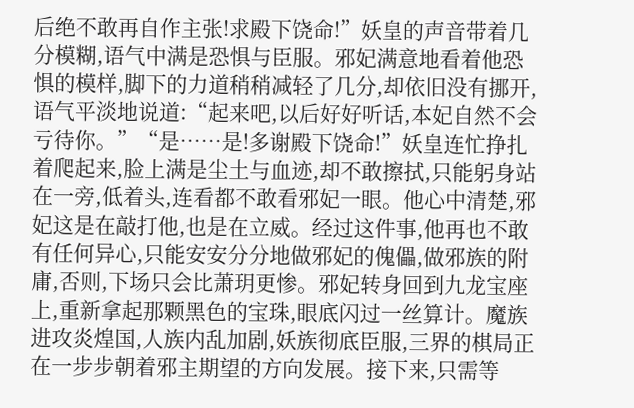后绝不敢再自作主张!求殿下饶命!”妖皇的声音带着几分模糊,语气中满是恐惧与臣服。邪妃满意地看着他恐惧的模样,脚下的力道稍稍减轻了几分,却依旧没有挪开,语气平淡地说道:“起来吧,以后好好听话,本妃自然不会亏待你。”“是……是!多谢殿下饶命!”妖皇连忙挣扎着爬起来,脸上满是尘土与血迹,却不敢擦拭,只能躬身站在一旁,低着头,连看都不敢看邪妃一眼。他心中清楚,邪妃这是在敲打他,也是在立威。经过这件事,他再也不敢有任何异心,只能安安分分地做邪妃的傀儡,做邪族的附庸,否则,下场只会比萧玥更惨。邪妃转身回到九龙宝座上,重新拿起那颗黑色的宝珠,眼底闪过一丝算计。魔族进攻炎煌国,人族内乱加剧,妖族彻底臣服,三界的棋局正在一步步朝着邪主期望的方向发展。接下来,只需等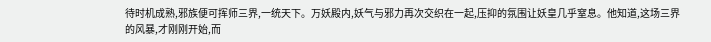待时机成熟,邪族便可挥师三界,一统天下。万妖殿内,妖气与邪力再次交织在一起,压抑的氛围让妖皇几乎窒息。他知道,这场三界的风暴,才刚刚开始,而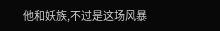他和妖族,不过是这场风暴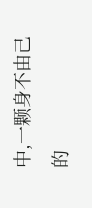中,一颗身不由己的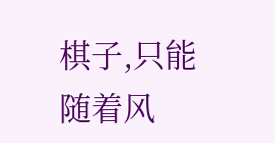棋子,只能随着风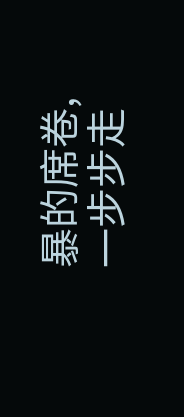暴的席卷,一步步走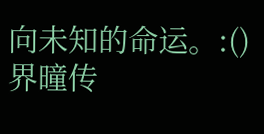向未知的命运。:()界曈传